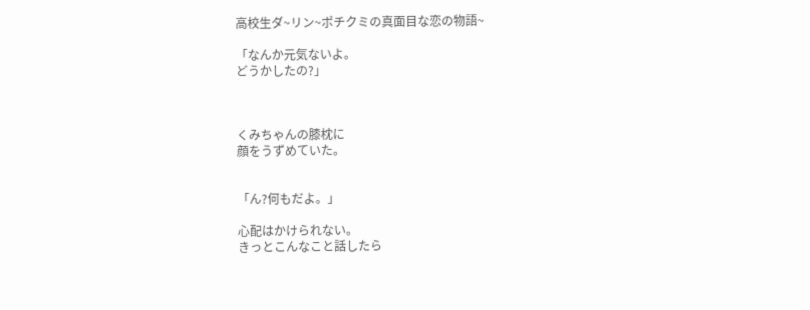高校生ダ~リン~ポチクミの真面目な恋の物語~

「なんか元気ないよ。
どうかしたの?」



くみちゃんの膝枕に
顔をうずめていた。


「ん?何もだよ。」

心配はかけられない。
きっとこんなこと話したら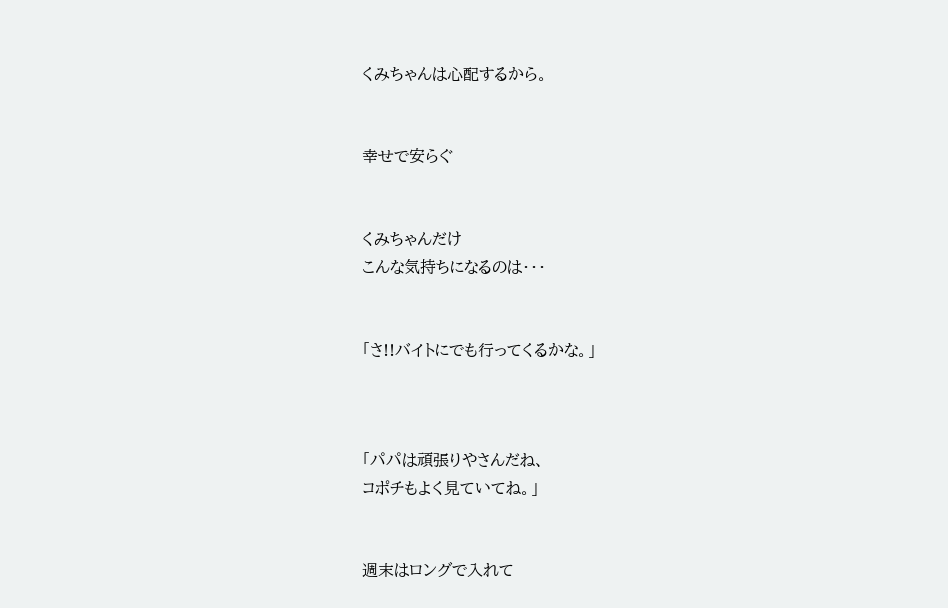くみちゃんは心配するから。


幸せで安らぐ


くみちゃんだけ
こんな気持ちになるのは・・・


「さ!!バイトにでも行ってくるかな。」



「パパは頑張りやさんだね、
コポチもよく見ていてね。」


週末はロングで入れて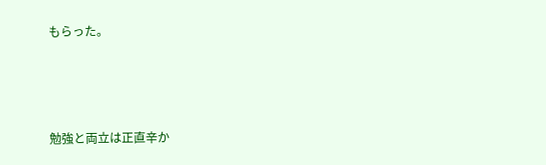もらった。



勉強と両立は正直辛か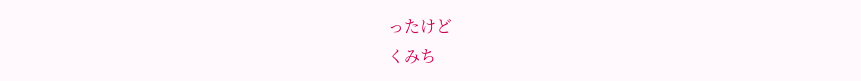ったけど
くみち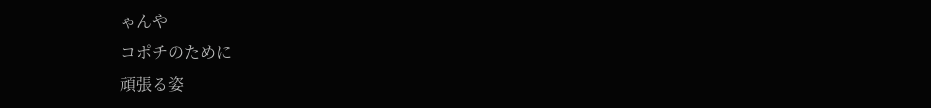ゃんや
コポチのために
頑張る姿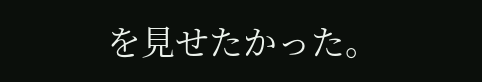を見せたかった。